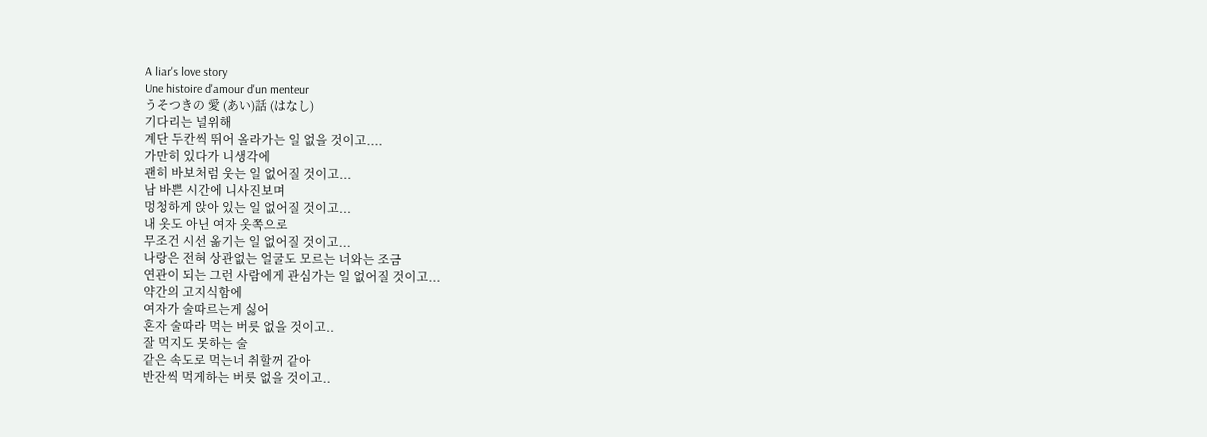A liar's love story
Une histoire d'amour d'un menteur
うそつきの 愛 (あい)話 (はなし)
기다리는 널위해
계단 두칸씩 뛰어 올라가는 일 없을 것이고....
가만히 있다가 니생각에
괜히 바보처럼 웃는 일 없어질 것이고...
남 바쁜 시간에 니사진보며
멍청하게 앉아 있는 일 없어질 것이고...
내 옷도 아닌 여자 옷쪽으로
무조건 시선 옮기는 일 없어질 것이고...
나랑은 전혀 상관없는 얼굴도 모르는 너와는 조금
연관이 되는 그런 사람에게 관심가는 일 없어질 것이고...
약간의 고지식함에
여자가 술따르는게 싫어
혼자 술따라 먹는 버릇 없을 것이고..
잘 먹지도 못하는 술
같은 속도로 먹는너 취할꺼 같아
반잔씩 먹게하는 버릇 없을 것이고..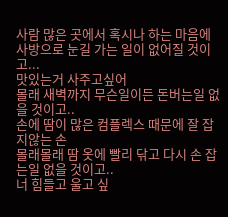사람 많은 곳에서 혹시나 하는 마음에
사방으로 눈길 가는 일이 없어질 것이고...
맛있는거 사주고싶어
몰래 새벽까지 무슨일이든 돈버는일 없을 것이고..
손에 땀이 많은 컴플렉스 때문에 잘 잡지않는 손
몰래몰래 땀 옷에 빨리 닦고 다시 손 잡는일 없을 것이고..
너 힘들고 울고 싶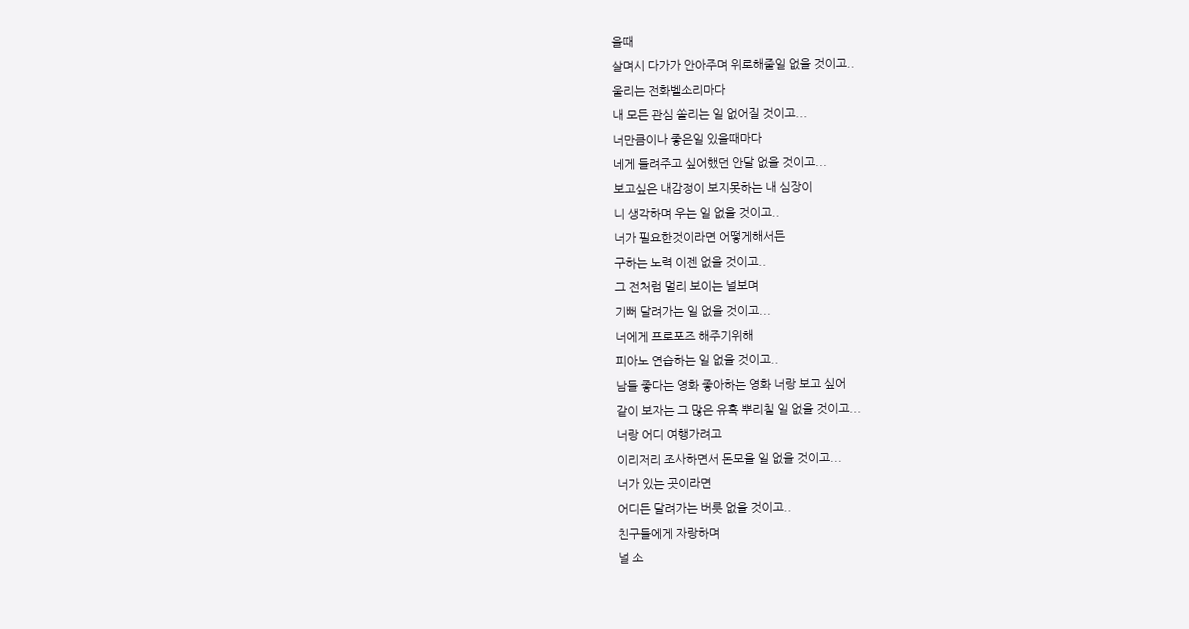을때
살며시 다가가 안아주며 위로해줄일 없을 것이고..
울리는 전화벨소리마다
내 모든 관심 쏠리는 일 없어질 것이고...
너만큼이나 좋은일 있을때마다
네게 들려주고 싶어했던 안달 없을 것이고...
보고싶은 내감정이 보지못하는 내 심장이
니 생각하며 우는 일 없을 것이고..
너가 필요한것이라면 어떻게해서든
구하는 노력 이젠 없을 것이고..
그 전처럼 멀리 보이는 널보며
기뻐 달려가는 일 없을 것이고...
너에게 프로포즈 해주기위해
피아노 연습하는 일 없을 것이고..
남들 좋다는 영화 좋아하는 영화 너랑 보고 싶어
같이 보자는 그 많은 유혹 뿌리칠 일 없을 것이고...
너랑 어디 여행가려고
이리저리 조사하면서 돈모을 일 없을 것이고...
너가 있는 곳이라면
어디든 달려가는 버릇 없을 것이고..
친구들에게 자랑하며
널 소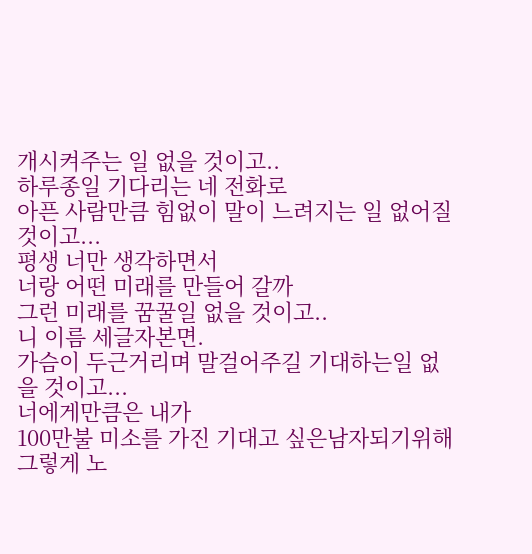개시켜주는 일 없을 것이고..
하루종일 기다리는 네 전화로
아픈 사람만큼 힘없이 말이 느려지는 일 없어질 것이고...
평생 너만 생각하면서
너랑 어떤 미래를 만들어 갈까
그런 미래를 꿈꿀일 없을 것이고..
니 이름 세글자본면.
가슴이 두근거리며 말걸어주길 기대하는일 없을 것이고...
너에게만큼은 내가
100만불 미소를 가진 기대고 싶은남자되기위해
그렇게 노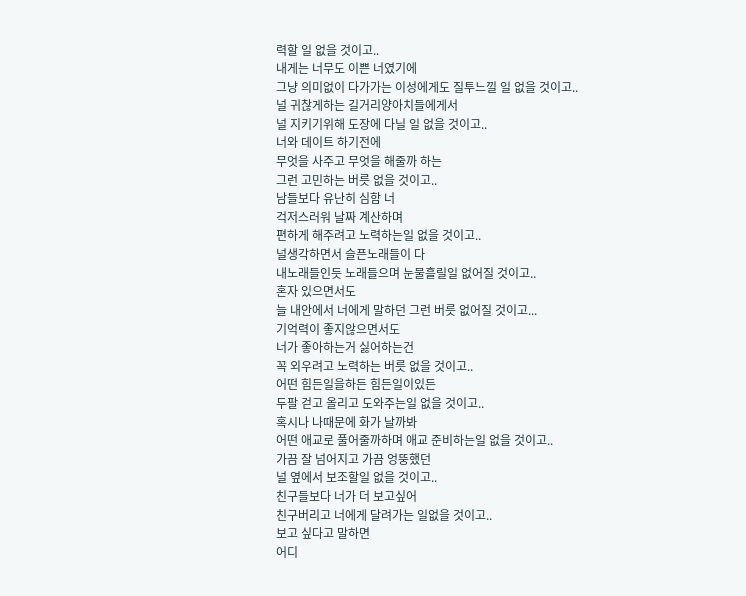력할 일 없을 것이고..
내게는 너무도 이쁜 너였기에
그냥 의미없이 다가가는 이성에게도 질투느낄 일 없을 것이고..
널 귀찮게하는 길거리양아치들에게서
널 지키기위해 도장에 다닐 일 없을 것이고..
너와 데이트 하기전에
무엇을 사주고 무엇을 해줄까 하는
그런 고민하는 버릇 없을 것이고..
남들보다 유난히 심함 너
걱저스러워 날짜 계산하며
편하게 해주려고 노력하는일 없을 것이고..
널생각하면서 슬픈노래들이 다
내노래들인듯 노래들으며 눈물흘릴일 없어질 것이고..
혼자 있으면서도
늘 내안에서 너에게 말하던 그런 버릇 없어질 것이고...
기억력이 좋지않으면서도
너가 좋아하는거 싫어하는건
꼭 외우려고 노력하는 버릇 없을 것이고..
어떤 힘든일을하든 힘든일이있든
두팔 걷고 올리고 도와주는일 없을 것이고..
혹시나 나때문에 화가 날까봐
어떤 애교로 풀어줄까하며 애교 준비하는일 없을 것이고..
가끔 잘 넘어지고 가끔 엉뚱했던
널 옆에서 보조할일 없을 것이고..
친구들보다 너가 더 보고싶어
친구버리고 너에게 달려가는 일없을 것이고..
보고 싶다고 말하면
어디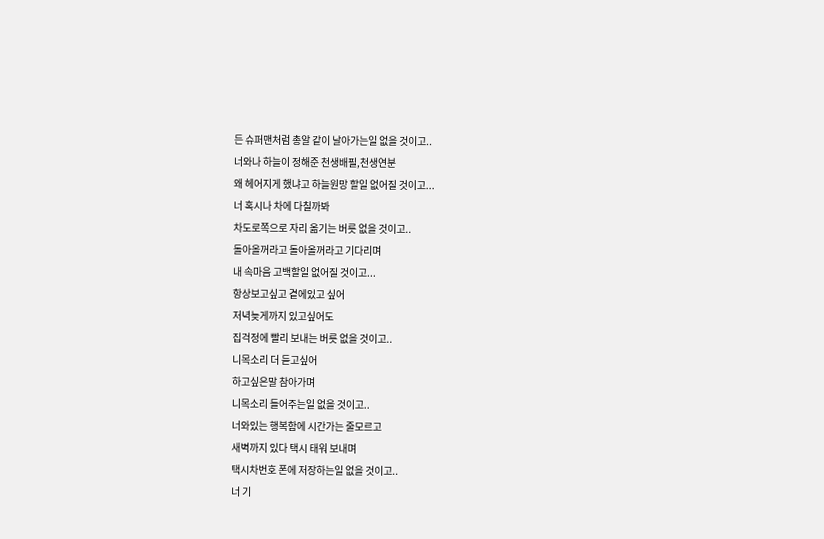든 슈퍼맨처럼 총알 같이 날아가는일 없을 것이고..
너와나 하늘이 정해준 천생배필,천생연분
왜 헤어지게 했냐고 하늘원망 할일 없어질 것이고...
너 혹시나 차에 다칠까봐
차도로쪽으로 자리 옮기는 버릇 없을 것이고..
돌아올꺼라고 돌아올꺼라고 기다리며
내 속마음 고백할일 없어질 것이고...
항상보고싶고 곁에있고 싶어
저녁늦게까지 있고싶어도
집걱정에 빨리 보내는 버릇 없을 것이고..
니목소리 더 듣고싶어
하고싶은말 참아가며
니목소리 들어주는일 없을 것이고..
너와있는 행복함에 시간가는 줄모르고
새벽까지 있다 택시 태워 보내며
택시차번호 폰에 저장하는일 없을 것이고..
너 기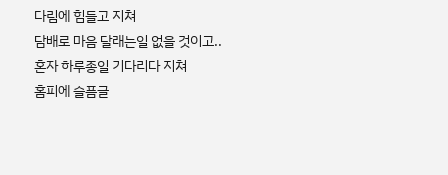다림에 힘들고 지쳐
담배로 마음 달래는일 없을 것이고..
혼자 하루종일 기다리다 지쳐
홈피에 슬픔글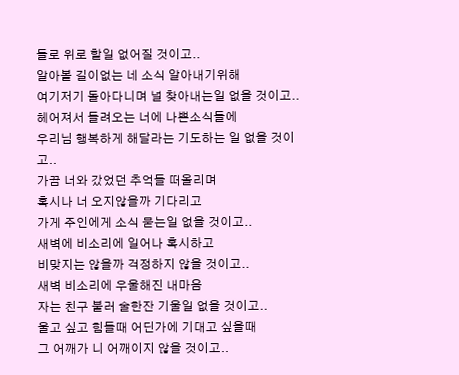들로 위로 할일 없어질 것이고..
알아볼 길이없는 네 소식 알아내기위해
여기저기 돌아다니며 널 찾아내는일 없을 것이고..
헤어져서 들려오는 너에 나쁜소식들에
우리님 행복하게 해달라는 기도하는 일 없을 것이고..
가끔 너와 갔었던 추억들 떠올리며
혹시나 너 오지않을까 기다리고
가게 주인에게 소식 묻는일 없을 것이고..
새벽에 비소리에 일어나 혹시하고
비맞지는 않을까 걱정하지 않을 것이고..
새벽 비소리에 우울해진 내마음
자는 친구 불러 술한잔 기울일 없을 것이고..
울고 싶고 힘들때 어딘가에 기대고 싶을때
그 어깨가 니 어깨이지 않을 것이고..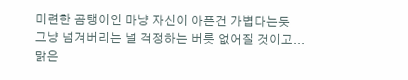미련한 곰탱이인 마냥 자신이 아픈건 가볍다는듯
그냥 넘겨버리는 널 걱정하는 버릇 없어질 것이고...
맑은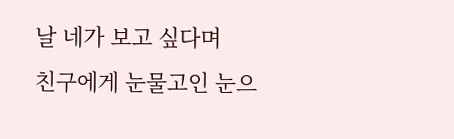날 네가 보고 싶다며
친구에게 눈물고인 눈으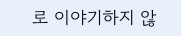로 이야기하지 않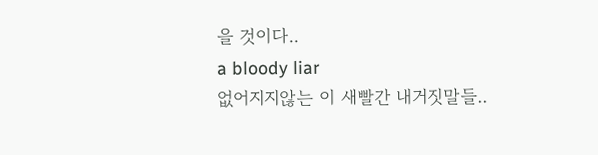을 것이다..
a bloody liar
없어지지않는 이 새빨간 내거짓말들..